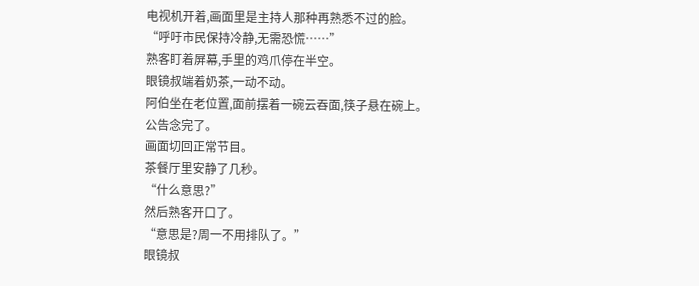电视机开着,画面里是主持人那种再熟悉不过的脸。
“呼吁市民保持冷静,无需恐慌……”
熟客盯着屏幕,手里的鸡爪停在半空。
眼镜叔端着奶茶,一动不动。
阿伯坐在老位置,面前摆着一碗云吞面,筷子悬在碗上。
公告念完了。
画面切回正常节目。
茶餐厅里安静了几秒。
“什么意思?”
然后熟客开口了。
“意思是?周一不用排队了。”
眼镜叔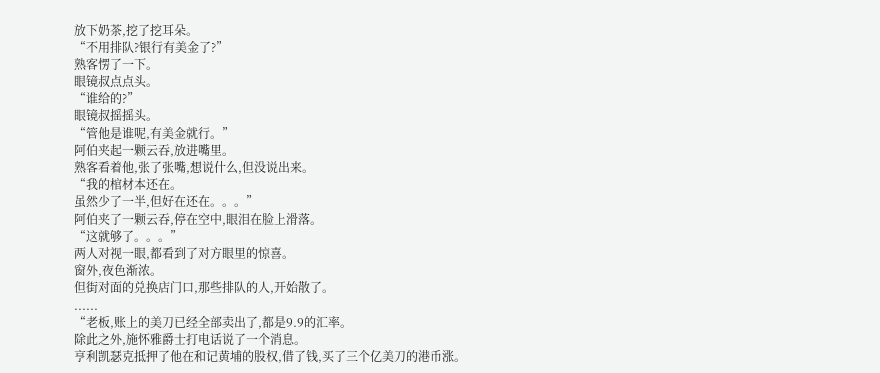放下奶茶,挖了挖耳朵。
“不用排队?银行有美金了?”
熟客愣了一下。
眼镜叔点点头。
“谁给的?”
眼镜叔摇摇头。
“管他是谁呢,有美金就行。”
阿伯夹起一颗云吞,放进嘴里。
熟客看着他,张了张嘴,想说什么,但没说出来。
“我的棺材本还在。
虽然少了一半,但好在还在。。。”
阿伯夹了一颗云吞,停在空中,眼泪在脸上滑落。
“这就够了。。。”
两人对视一眼,都看到了对方眼里的惊喜。
窗外,夜色渐浓。
但街对面的兑换店门口,那些排队的人,开始散了。
......
“老板,账上的美刀已经全部卖出了,都是9.9的汇率。
除此之外,施怀雅爵士打电话说了一个消息。
亨利凯瑟克抵押了他在和记黄埔的股权,借了钱,买了三个亿美刀的港币涨。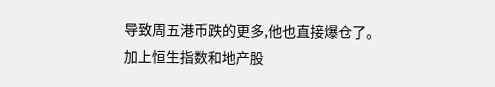导致周五港币跌的更多,他也直接爆仓了。
加上恒生指数和地产股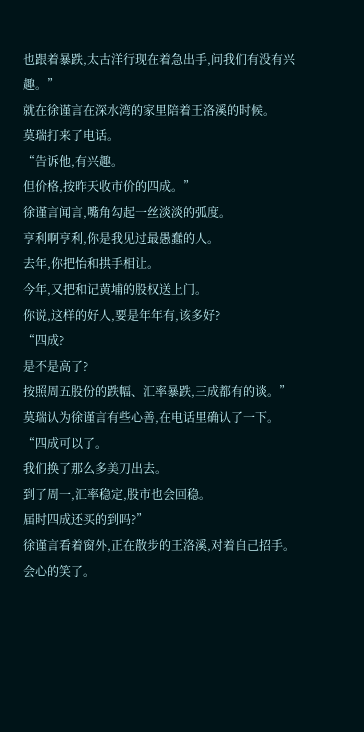也跟着暴跌,太古洋行现在着急出手,问我们有没有兴趣。”
就在徐谨言在深水湾的家里陪着王洛溪的时候。
莫瑞打来了电话。
“告诉他,有兴趣。
但价格,按昨天收市价的四成。”
徐谨言闻言,嘴角勾起一丝淡淡的弧度。
亨利啊亨利,你是我见过最愚蠢的人。
去年,你把怡和拱手相让。
今年,又把和记黄埔的股权送上门。
你说,这样的好人,要是年年有,该多好?
“四成?
是不是高了?
按照周五股份的跌幅、汇率暴跌,三成都有的谈。”
莫瑞认为徐谨言有些心善,在电话里确认了一下。
“四成可以了。
我们换了那么多美刀出去。
到了周一,汇率稳定,股市也会回稳。
届时四成还买的到吗?”
徐谨言看着窗外,正在散步的王洛溪,对着自己招手。
会心的笑了。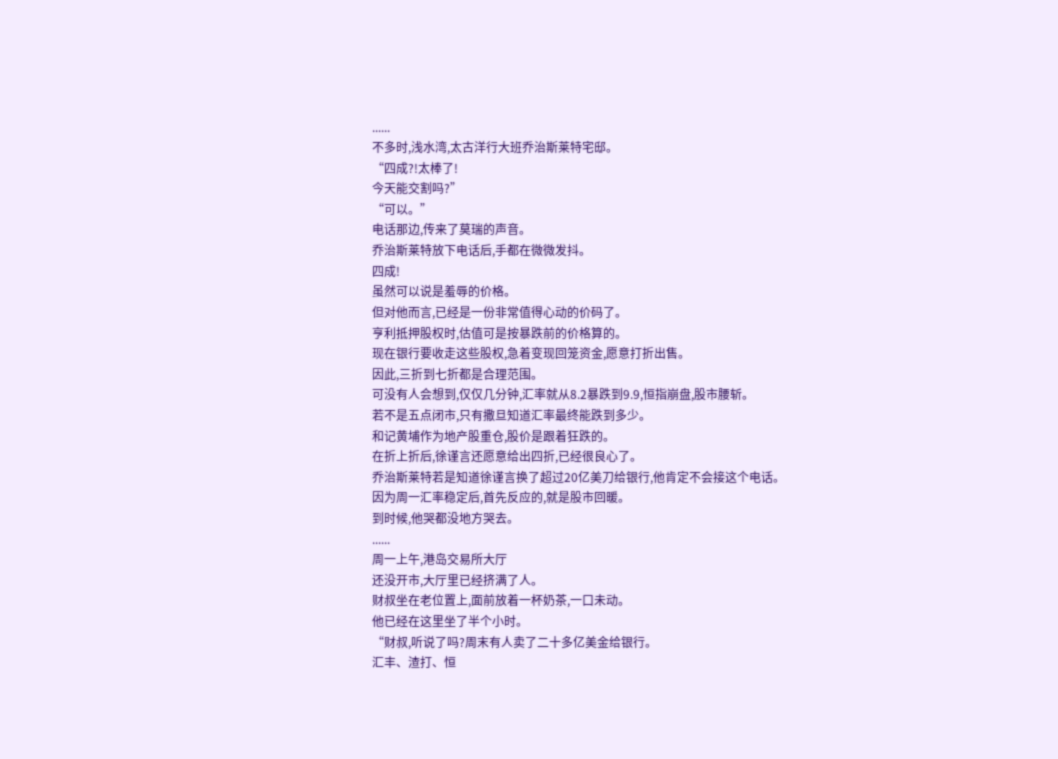......
不多时,浅水湾,太古洋行大班乔治斯莱特宅邸。
“四成?!太棒了!
今天能交割吗?”
“可以。”
电话那边,传来了莫瑞的声音。
乔治斯莱特放下电话后,手都在微微发抖。
四成!
虽然可以说是羞辱的价格。
但对他而言,已经是一份非常值得心动的价码了。
亨利抵押股权时,估值可是按暴跌前的价格算的。
现在银行要收走这些股权,急着变现回笼资金,愿意打折出售。
因此,三折到七折都是合理范围。
可没有人会想到,仅仅几分钟,汇率就从8.2暴跌到9.9,恒指崩盘,股市腰斩。
若不是五点闭市,只有撒旦知道汇率最终能跌到多少。
和记黄埔作为地产股重仓,股价是跟着狂跌的。
在折上折后,徐谨言还愿意给出四折,已经很良心了。
乔治斯莱特若是知道徐谨言换了超过20亿美刀给银行,他肯定不会接这个电话。
因为周一汇率稳定后,首先反应的,就是股市回暖。
到时候,他哭都没地方哭去。
......
周一上午,港岛交易所大厅
还没开市,大厅里已经挤满了人。
财叔坐在老位置上,面前放着一杯奶茶,一口未动。
他已经在这里坐了半个小时。
“财叔,听说了吗?周末有人卖了二十多亿美金给银行。
汇丰、渣打、恒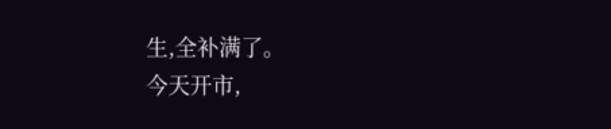生,全补满了。
今天开市,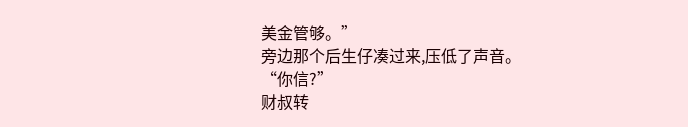美金管够。”
旁边那个后生仔凑过来,压低了声音。
“你信?”
财叔转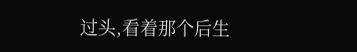过头,看着那个后生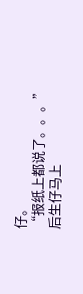仔。
“报纸上都说了。。。”
后生仔马上